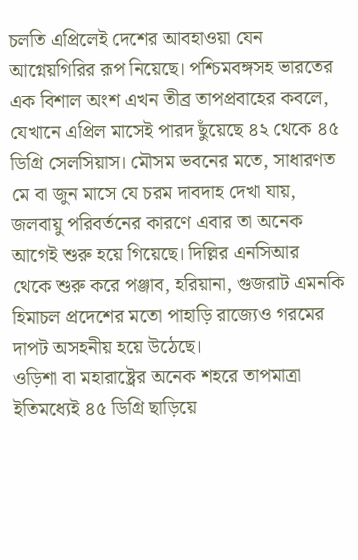চলতি এপ্রিলেই দেশের আবহাওয়া যেন আগ্নেয়গিরির রূপ নিয়েছে। পশ্চিমবঙ্গসহ ভারতের এক বিশাল অংশ এখন তীব্র তাপপ্রবাহের কবলে, যেখানে এপ্রিল মাসেই পারদ ছুঁয়েছে ৪২ থেকে ৪৫ ডিগ্রি সেলসিয়াস। মৌসম ভবনের মতে, সাধারণত মে বা জুন মাসে যে চরম দাবদাহ দেখা যায়, জলবায়ু পরিবর্তনের কারণে এবার তা অনেক আগেই শুরু হয়ে গিয়েছে। দিল্লির এনসিআর থেকে শুরু করে পঞ্জাব, হরিয়ানা, গুজরাট এমনকি হিমাচল প্রদেশের মতো পাহাড়ি রাজ্যেও গরমের দাপট অসহনীয় হয়ে উঠেছে।
ওড়িশা বা মহারাষ্ট্রের অনেক শহরে তাপমাত্রা ইতিমধ্যেই ৪৫ ডিগ্রি ছাড়িয়ে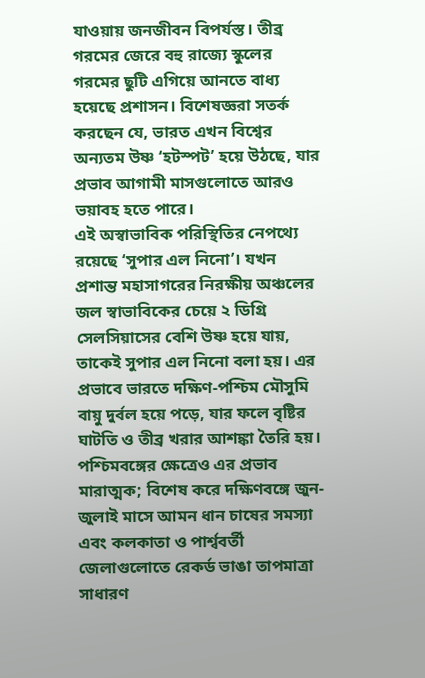যাওয়ায় জনজীবন বিপর্যস্ত। তীব্র গরমের জেরে বহু রাজ্যে স্কুলের গরমের ছুটি এগিয়ে আনতে বাধ্য হয়েছে প্রশাসন। বিশেষজ্ঞরা সতর্ক করছেন যে, ভারত এখন বিশ্বের অন্যতম উষ্ণ ‘হটস্পট’ হয়ে উঠছে, যার প্রভাব আগামী মাসগুলোতে আরও ভয়াবহ হতে পারে।
এই অস্বাভাবিক পরিস্থিতির নেপথ্যে রয়েছে ‘সুপার এল নিনো’। যখন প্রশান্ত মহাসাগরের নিরক্ষীয় অঞ্চলের জল স্বাভাবিকের চেয়ে ২ ডিগ্রি সেলসিয়াসের বেশি উষ্ণ হয়ে যায়, তাকেই সুপার এল নিনো বলা হয়। এর প্রভাবে ভারতে দক্ষিণ-পশ্চিম মৌসুমি বায়ু দুর্বল হয়ে পড়ে, যার ফলে বৃষ্টির ঘাটতি ও তীব্র খরার আশঙ্কা তৈরি হয়।
পশ্চিমবঙ্গের ক্ষেত্রেও এর প্রভাব মারাত্মক; বিশেষ করে দক্ষিণবঙ্গে জুন-জুলাই মাসে আমন ধান চাষের সমস্যা এবং কলকাতা ও পার্শ্ববর্তী জেলাগুলোতে রেকর্ড ভাঙা তাপমাত্রা সাধারণ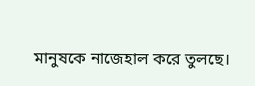মানুষকে নাজেহাল করে তুলছে।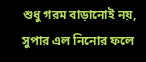শুধু গরম বাড়ানোই নয়, সুপার এল নিনোর ফলে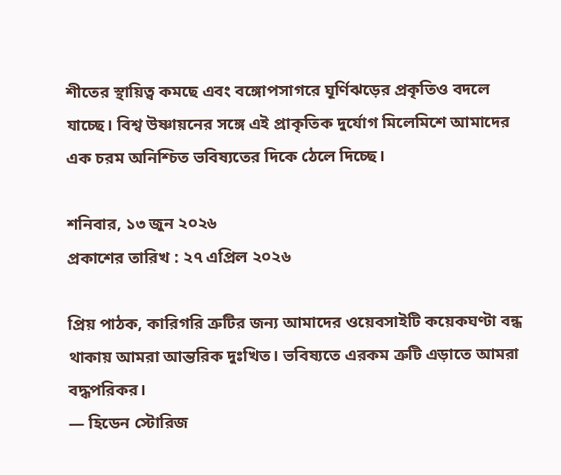শীতের স্থায়িত্ব কমছে এবং বঙ্গোপসাগরে ঘূর্ণিঝড়ের প্রকৃতিও বদলে যাচ্ছে। বিশ্ব উষ্ণায়নের সঙ্গে এই প্রাকৃতিক দুর্যোগ মিলেমিশে আমাদের এক চরম অনিশ্চিত ভবিষ্যতের দিকে ঠেলে দিচ্ছে।

শনিবার, ১৩ জুন ২০২৬
প্রকাশের তারিখ : ২৭ এপ্রিল ২০২৬

প্রিয় পাঠক, কারিগরি ত্রুটির জন্য আমাদের ওয়েবসাইটি কয়েকঘণ্টা বন্ধ থাকায় আমরা আন্তরিক দুঃখিত। ভবিষ্যতে এরকম ত্রুটি এড়াতে আমরা বদ্ধপরিকর।
— হিডেন স্টোরিজ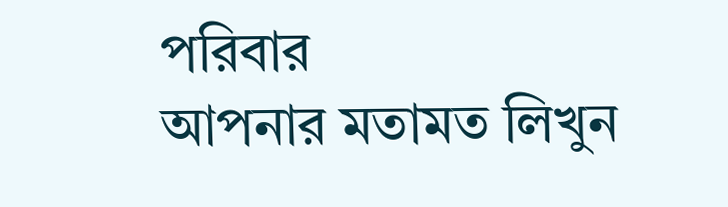পরিবার
আপনার মতামত লিখুন